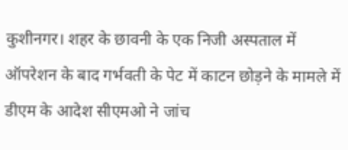कुशीनगर। शहर के छावनी के एक निजी अस्पताल में ऑपरेशन के बाद गर्भवती के पेट में काटन छोड़ने के मामले में डीएम के आदेश सीएमओ ने जांच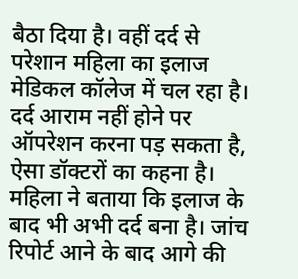बैठा दिया है। वहीं दर्द से परेशान महिला का इलाज मेडिकल कॉलेज में चल रहा है। दर्द आराम नहीं होने पर ऑपरेशन करना पड़ सकता है, ऐसा डॉक्टरों का कहना है। महिला ने बताया कि इलाज के बाद भी अभी दर्द बना है। जांच रिपोर्ट आने के बाद आगे की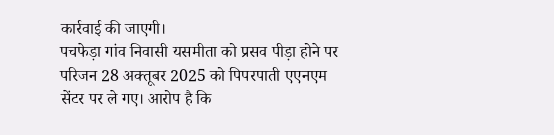कार्रवाई की जाएगी।
पचफेड़ा गांव निवासी यसमीता को प्रसव पीड़ा होने पर परिजन 28 अक्तूबर 2025 को पिपरपाती एएनएम सेंटर पर ले गए। आरोप है कि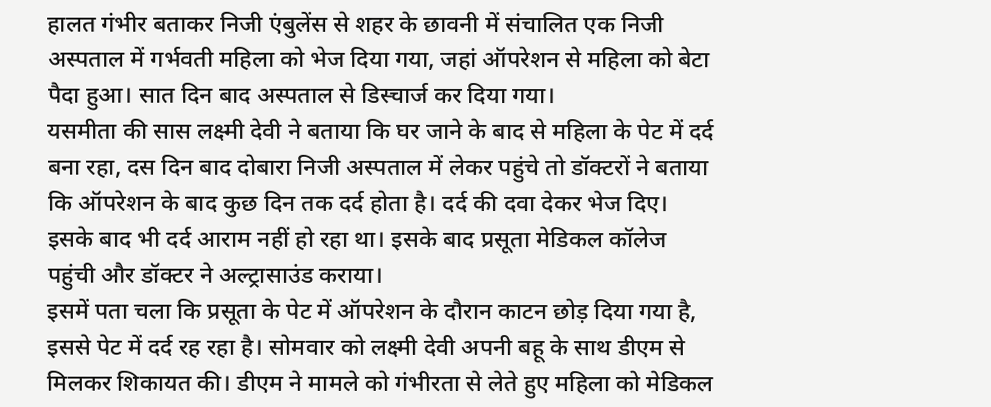हालत गंभीर बताकर निजी एंबुलेंस से शहर के छावनी में संचालित एक निजी अस्पताल में गर्भवती महिला को भेज दिया गया, जहां ऑपरेशन से महिला को बेटा पैदा हुआ। सात दिन बाद अस्पताल से डिस्चार्ज कर दिया गया।
यसमीता की सास लक्ष्मी देवी ने बताया कि घर जाने के बाद से महिला के पेट में दर्द बना रहा, दस दिन बाद दोबारा निजी अस्पताल में लेकर पहुंचे तो डॉक्टरों ने बताया कि ऑपरेशन के बाद कुछ दिन तक दर्द होता है। दर्द की दवा देकर भेज दिए। इसके बाद भी दर्द आराम नहीं हो रहा था। इसके बाद प्रसूता मेडिकल कॉलेज पहुंची और डॉक्टर ने अल्ट्रासाउंड कराया।
इसमें पता चला कि प्रसूता के पेट में ऑपरेशन के दौरान काटन छोड़ दिया गया है, इससे पेट में दर्द रह रहा है। सोमवार को लक्ष्मी देवी अपनी बहू के साथ डीएम से मिलकर शिकायत की। डीएम ने मामले को गंभीरता से लेते हुए महिला को मेडिकल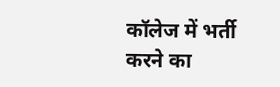कॉलेज में भर्ती करने का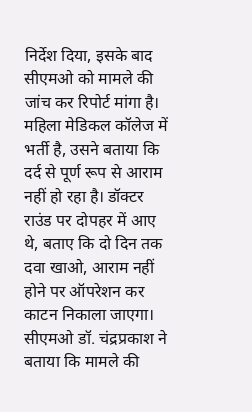निर्देश दिया, इसके बाद सीएमओ को मामले की जांच कर रिपोर्ट मांगा है।
महिला मेडिकल कॉलेज में भर्ती है, उसने बताया कि दर्द से पूर्ण रूप से आराम नहीं हो रहा है। डॉक्टर राउंड पर दोपहर में आए थे, बताए कि दो दिन तक दवा खाओ, आराम नहीं होने पर ऑपरेशन कर काटन निकाला जाएगा। सीएमओ डॉ. चंद्रप्रकाश ने बताया कि मामले की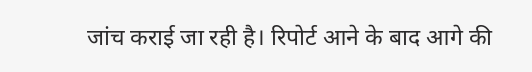जांच कराई जा रही है। रिपोर्ट आने के बाद आगे की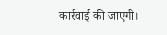कार्रवाई की जाएगी।